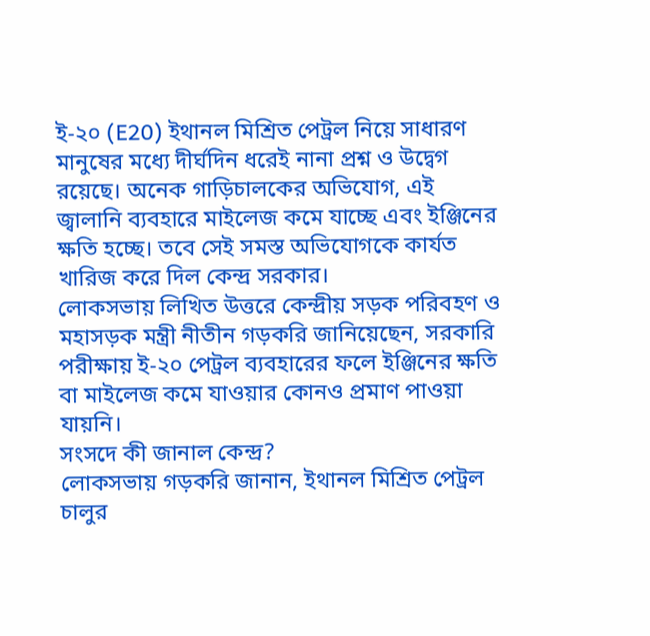ই-২০ (E20) ইথানল মিশ্রিত পেট্রল নিয়ে সাধারণ মানুষের মধ্যে দীর্ঘদিন ধরেই নানা প্রশ্ন ও উদ্বেগ রয়েছে। অনেক গাড়িচালকের অভিযোগ, এই জ্বালানি ব্যবহারে মাইলেজ কমে যাচ্ছে এবং ইঞ্জিনের ক্ষতি হচ্ছে। তবে সেই সমস্ত অভিযোগকে কার্যত খারিজ করে দিল কেন্দ্র সরকার।
লোকসভায় লিখিত উত্তরে কেন্দ্রীয় সড়ক পরিবহণ ও মহাসড়ক মন্ত্রী নীতীন গড়করি জানিয়েছেন, সরকারি পরীক্ষায় ই-২০ পেট্রল ব্যবহারের ফলে ইঞ্জিনের ক্ষতি বা মাইলেজ কমে যাওয়ার কোনও প্রমাণ পাওয়া যায়নি।
সংসদে কী জানাল কেন্দ্র?
লোকসভায় গড়করি জানান, ইথানল মিশ্রিত পেট্রল চালুর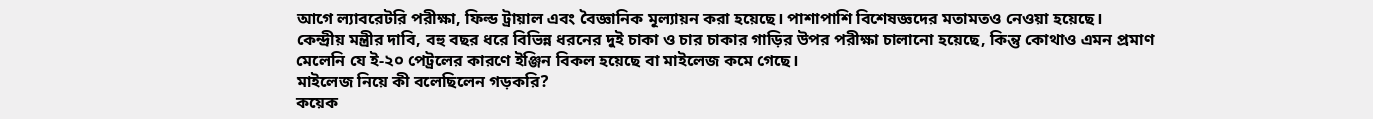আগে ল্যাবরেটরি পরীক্ষা, ফিল্ড ট্রায়াল এবং বৈজ্ঞানিক মূল্যায়ন করা হয়েছে। পাশাপাশি বিশেষজ্ঞদের মতামতও নেওয়া হয়েছে।
কেন্দ্রীয় মন্ত্রীর দাবি, বহু বছর ধরে বিভিন্ন ধরনের দুই চাকা ও চার চাকার গাড়ির উপর পরীক্ষা চালানো হয়েছে, কিন্তু কোথাও এমন প্রমাণ মেলেনি যে ই-২০ পেট্রলের কারণে ইঞ্জিন বিকল হয়েছে বা মাইলেজ কমে গেছে।
মাইলেজ নিয়ে কী বলেছিলেন গড়করি?
কয়েক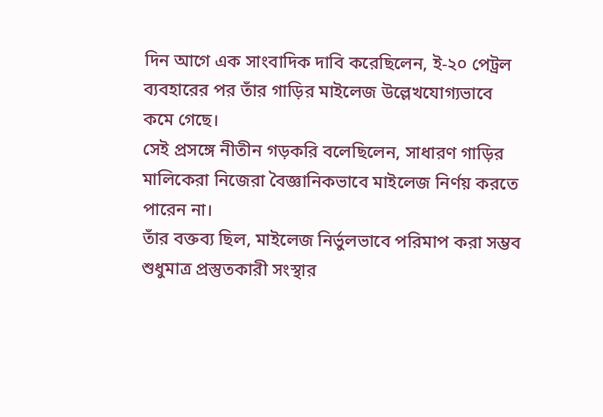দিন আগে এক সাংবাদিক দাবি করেছিলেন, ই-২০ পেট্রল ব্যবহারের পর তাঁর গাড়ির মাইলেজ উল্লেখযোগ্যভাবে কমে গেছে।
সেই প্রসঙ্গে নীতীন গড়করি বলেছিলেন, সাধারণ গাড়ির মালিকেরা নিজেরা বৈজ্ঞানিকভাবে মাইলেজ নির্ণয় করতে পারেন না।
তাঁর বক্তব্য ছিল, মাইলেজ নির্ভুলভাবে পরিমাপ করা সম্ভব শুধুমাত্র প্রস্তুতকারী সংস্থার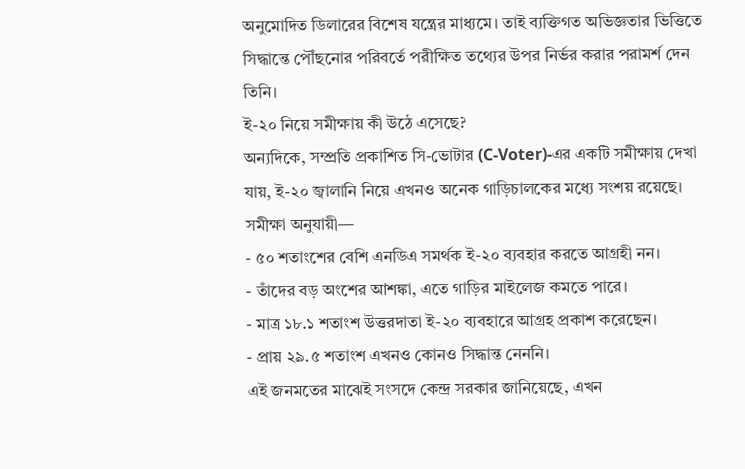অনুমোদিত ডিলারের বিশেষ যন্ত্রের মাধ্যমে। তাই ব্যক্তিগত অভিজ্ঞতার ভিত্তিতে সিদ্ধান্তে পৌঁছনোর পরিবর্তে পরীক্ষিত তথ্যের উপর নির্ভর করার পরামর্শ দেন তিনি।
ই-২০ নিয়ে সমীক্ষায় কী উঠে এসেছে?
অন্যদিকে, সম্প্রতি প্রকাশিত সি-ভোটার (C-Voter)-এর একটি সমীক্ষায় দেখা যায়, ই-২০ জ্বালানি নিয়ে এখনও অনেক গাড়িচালকের মধ্যে সংশয় রয়েছে।
সমীক্ষা অনুযায়ী—
- ৫০ শতাংশের বেশি এনডিএ সমর্থক ই-২০ ব্যবহার করতে আগ্রহী নন।
- তাঁদের বড় অংশের আশঙ্কা, এতে গাড়ির মাইলেজ কমতে পারে।
- মাত্র ১৮.১ শতাংশ উত্তরদাতা ই-২০ ব্যবহারে আগ্রহ প্রকাশ করেছেন।
- প্রায় ২৯.৫ শতাংশ এখনও কোনও সিদ্ধান্ত নেননি।
এই জনমতের মাঝেই সংসদে কেন্দ্র সরকার জানিয়েছে, এখন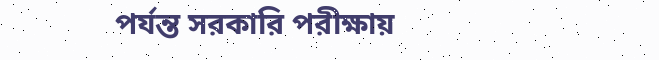পর্যন্ত সরকারি পরীক্ষায়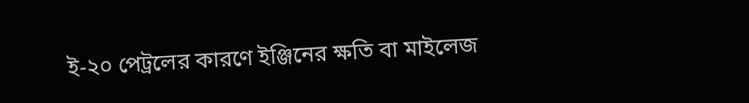ই-২০ পেট্রলের কারণে ইঞ্জিনের ক্ষতি বা মাইলেজ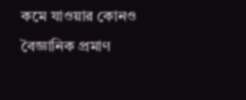কমে যাওয়ার কোনও বৈজ্ঞানিক প্রমাণ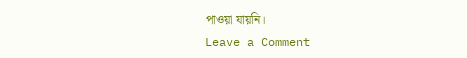পাওয়া যায়নি।
Leave a Comment